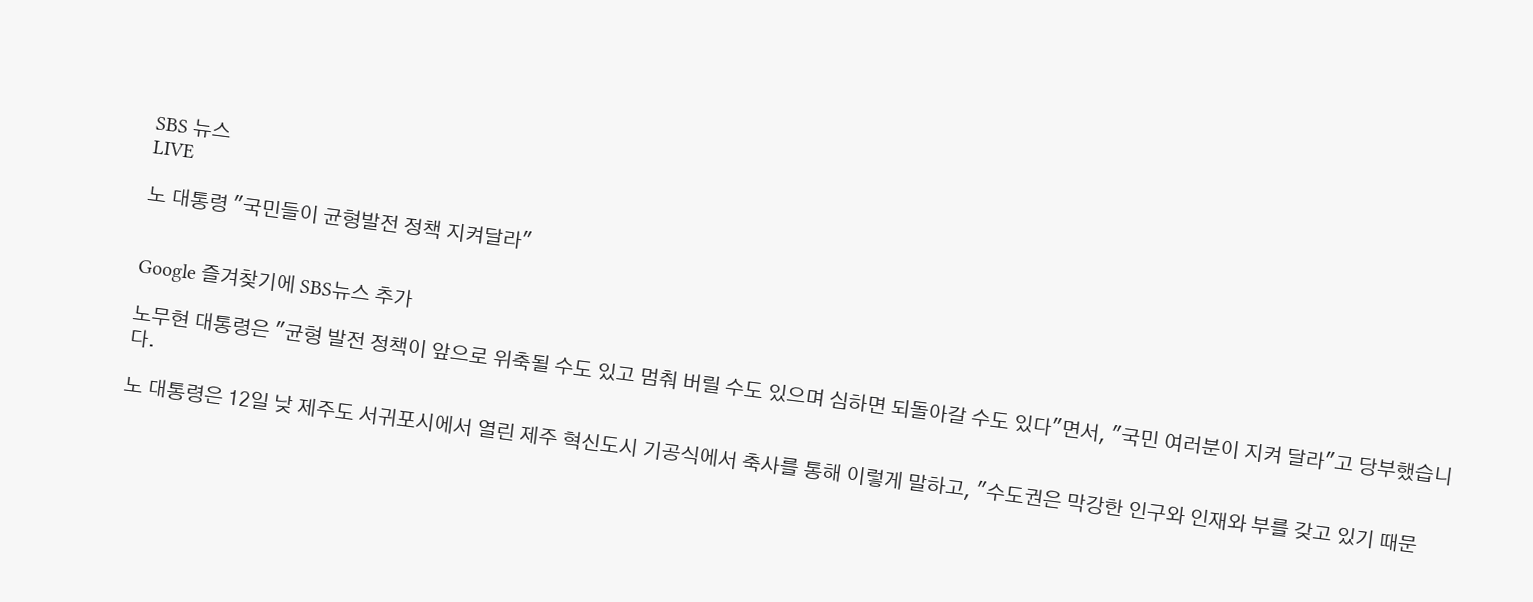SBS 뉴스
LIVE

노 대통령 "국민들이 균형발전 정책 지켜달라"


Google 즐겨찾기에 SBS뉴스 추가

노무현 대통령은 "균형 발전 정책이 앞으로 위축될 수도 있고 멈춰 버릴 수도 있으며 심하면 되돌아갈 수도 있다"면서, "국민 여러분이 지켜 달라"고 당부했습니다.

노 대통령은 12일 낮 제주도 서귀포시에서 열린 제주 혁신도시 기공식에서 축사를 통해 이렇게 말하고, "수도권은 막강한 인구와 인재와 부를 갖고 있기 때문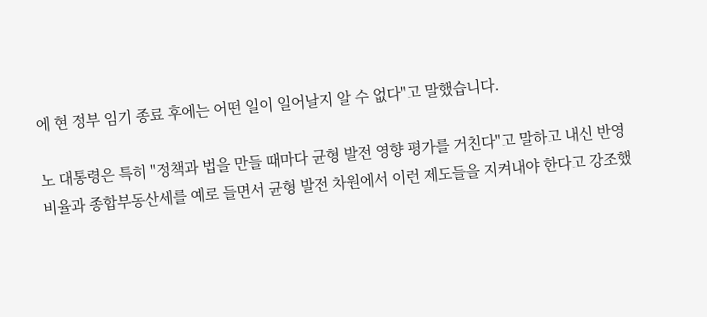에 현 정부 임기 종료 후에는 어떤 일이 일어날지 알 수 없다"고 말했습니다.

노 대통령은 특히 "정책과 법을 만들 때마다 균형 발전 영향 평가를 거친다"고 말하고 내신 반영 비율과 종합부동산세를 예로 들면서 균형 발전 차원에서 이런 제도들을 지켜내야 한다고 강조했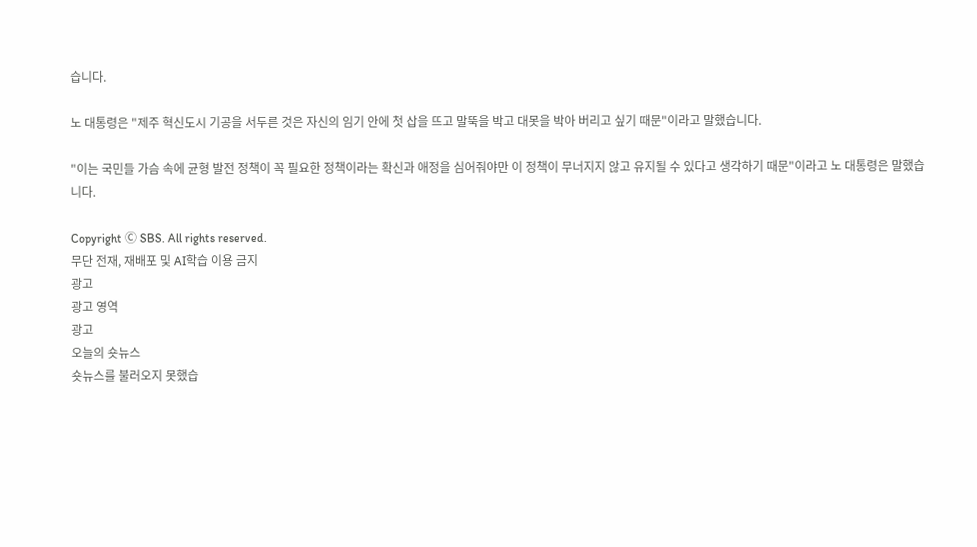습니다.

노 대통령은 "제주 혁신도시 기공을 서두른 것은 자신의 임기 안에 첫 삽을 뜨고 말뚝을 박고 대못을 박아 버리고 싶기 때문"이라고 말했습니다.

"이는 국민들 가슴 속에 균형 발전 정책이 꼭 필요한 정책이라는 확신과 애정을 심어줘야만 이 정책이 무너지지 않고 유지될 수 있다고 생각하기 때문"이라고 노 대통령은 말했습니다.

Copyright Ⓒ SBS. All rights reserved.
무단 전재, 재배포 및 AI학습 이용 금지
광고
광고 영역
광고
오늘의 숏뉴스
숏뉴스를 불러오지 못했습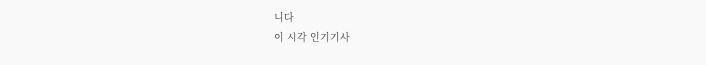니다
이 시각 인기기사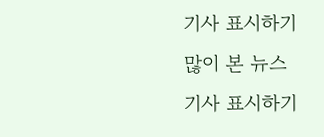기사 표시하기
많이 본 뉴스
기사 표시하기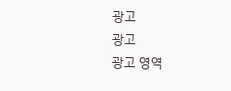광고
광고
광고 영역